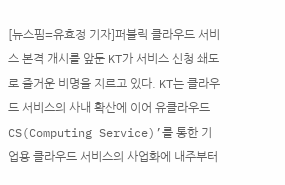[뉴스핌=유효정 기자]퍼블릭 클라우드 서비스 본격 개시를 앞둔 KT가 서비스 신청 쇄도로 즐거운 비명을 지르고 있다. KT는 클라우드 서비스의 사내 확산에 이어 유클라우드 CS(Computing Service)’를 통한 기업용 클라우드 서비스의 사업화에 내주부터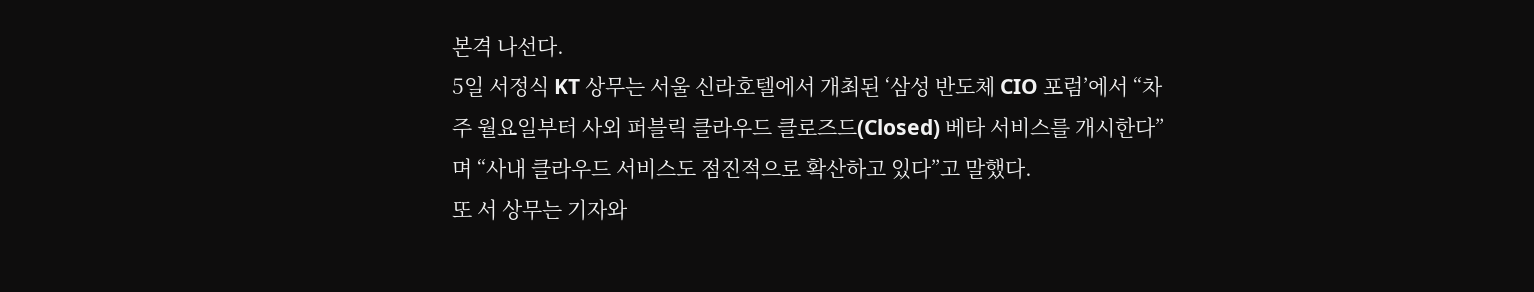본격 나선다.
5일 서정식 KT 상무는 서울 신라호텔에서 개최된 ‘삼성 반도체 CIO 포럼’에서 “차주 월요일부터 사외 퍼블릭 클라우드 클로즈드(Closed) 베타 서비스를 개시한다”며 “사내 클라우드 서비스도 점진적으로 확산하고 있다”고 말했다.
또 서 상무는 기자와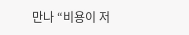만나 “비용이 저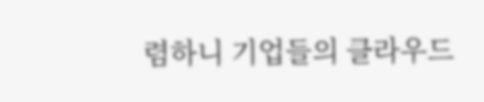렴하니 기업들의 클라우드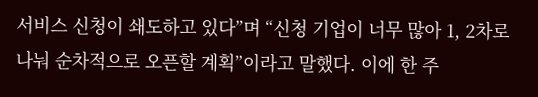서비스 신청이 쇄도하고 있다”며 “신청 기업이 너무 많아 1, 2차로 나눠 순차적으로 오픈할 계획”이라고 말했다. 이에 한 주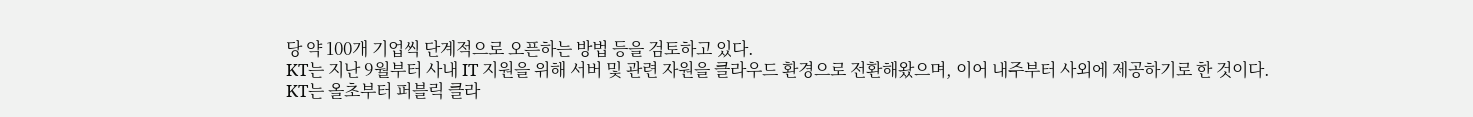당 약 100개 기업씩 단계적으로 오픈하는 방법 등을 검토하고 있다.
KT는 지난 9월부터 사내 IT 지원을 위해 서버 및 관련 자원을 클라우드 환경으로 전환해왔으며, 이어 내주부터 사외에 제공하기로 한 것이다.
KT는 올초부터 퍼블릭 클라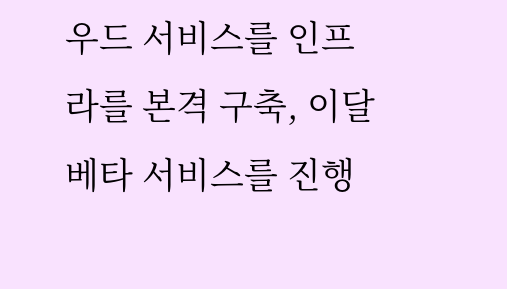우드 서비스를 인프라를 본격 구축, 이달 베타 서비스를 진행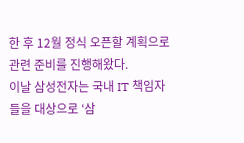한 후 12월 정식 오픈할 계획으로 관련 준비를 진행해왔다.
이날 삼성전자는 국내 IT 책임자들을 대상으로 ‘삼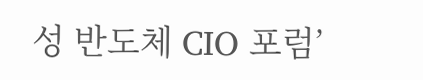성 반도체 CIO 포럼’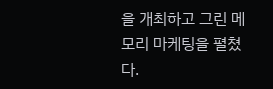을 개최하고 그린 메모리 마케팅을 펼쳤다.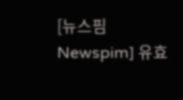[뉴스핌 Newspim] 유효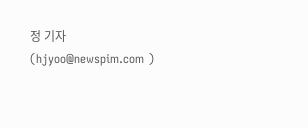정 기자 (hjyoo@newspim.com )